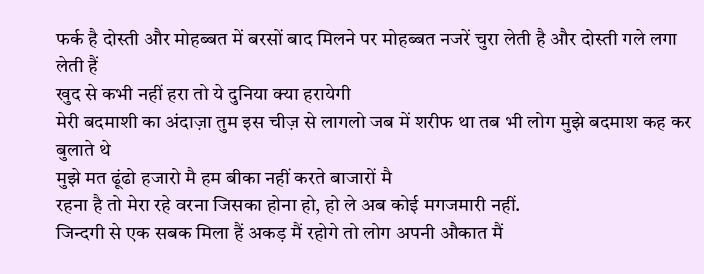फर्क है दोस्ती और मोहब्बत में बरसों बाद मिलने पर मोहब्बत नजरें चुरा लेती है और दोस्ती गले लगा लेती हैं
खुद से कभी नहीं हरा तो ये दुनिया क्या हरायेगी
मेरी बदमाशी का अंदाज़ा तुम इस चीज़ से लागलो जब में शरीफ था तब भी लोग मुझे बदमाश कह कर बुलाते थे
मुझे मत ढूंढो हजारो मै हम बीका नहीं करते बाजारों मै
रहना है तो मेरा रहे वरना जिसका होना हो, हो ले अब कोई मगजमारी नहीं.
जिन्दगी से एक सबक मिला हैं अकड़ मैं रहोगे तो लोग अपनी औकात मैं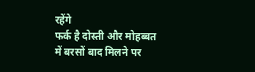रहेंगे
फर्क है दोस्ती और मोहब्बत में बरसों बाद मिलने पर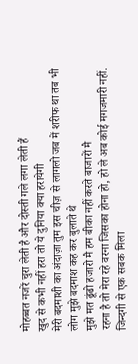मोहब्बत नजरें चुरा लेती है और दोस्ती गले लगा लेती हैं
खुद से कभी नहीं हरा तो ये दुनिया क्या हरायेगी
मेरी बदमाशी का अंदाज़ा तुम इस चीज़ से लागलो जब में शरीफ था तब भी लोग मुझे बदमाश कह कर बुलाते थे
मुझे मत ढूंढो हजारो मै हम बीका नहीं करते बाजारों मै
रहना है तो मेरा रहे वरना जिसका होना हो, हो ले अब कोई मगजमारी नहीं.
जिन्दगी से एक सबक मिला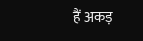हैं अकड़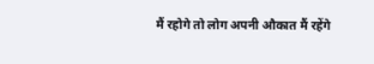मैं रहोगे तो लोग अपनी औकात मैं रहेंगे